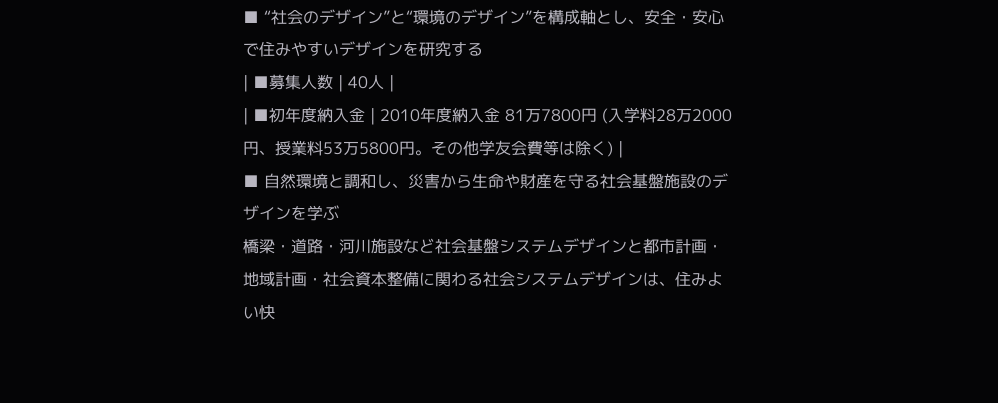■ “社会のデザイン”と“環境のデザイン”を構成軸とし、安全・安心で住みやすいデザインを研究する
| ■募集人数 | 40人 |
| ■初年度納入金 | 2010年度納入金 81万7800円 (入学料28万2000円、授業料53万5800円。その他学友会費等は除く) |
■ 自然環境と調和し、災害から生命や財産を守る社会基盤施設のデザインを学ぶ
橋梁・道路・河川施設など社会基盤システムデザインと都市計画・地域計画・社会資本整備に関わる社会システムデザインは、住みよい快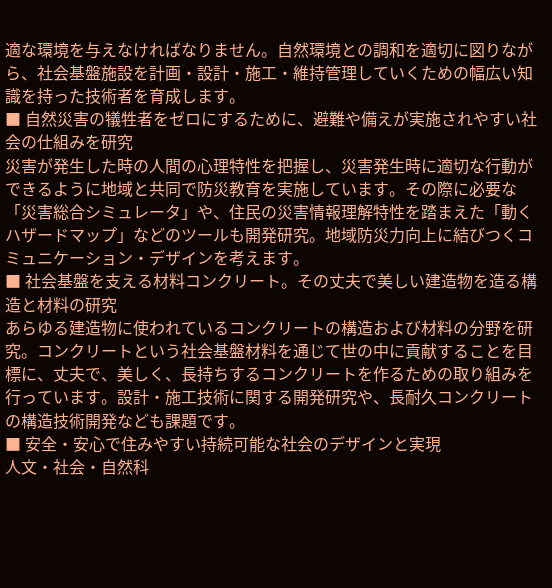適な環境を与えなければなりません。自然環境との調和を適切に図りながら、社会基盤施設を計画・設計・施工・維持管理していくための幅広い知識を持った技術者を育成します。
■ 自然災害の犠牲者をゼロにするために、避難や備えが実施されやすい社会の仕組みを研究
災害が発生した時の人間の心理特性を把握し、災害発生時に適切な行動ができるように地域と共同で防災教育を実施しています。その際に必要な「災害総合シミュレータ」や、住民の災害情報理解特性を踏まえた「動くハザードマップ」などのツールも開発研究。地域防災力向上に結びつくコミュニケーション・デザインを考えます。
■ 社会基盤を支える材料コンクリート。その丈夫で美しい建造物を造る構造と材料の研究
あらゆる建造物に使われているコンクリートの構造および材料の分野を研究。コンクリートという社会基盤材料を通じて世の中に貢献することを目標に、丈夫で、美しく、長持ちするコンクリートを作るための取り組みを行っています。設計・施工技術に関する開発研究や、長耐久コンクリートの構造技術開発なども課題です。
■ 安全・安心で住みやすい持続可能な社会のデザインと実現
人文・社会・自然科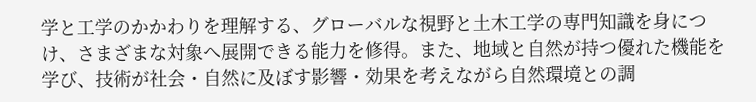学と工学のかかわりを理解する、グローバルな視野と土木工学の専門知識を身につけ、さまざまな対象へ展開できる能力を修得。また、地域と自然が持つ優れた機能を学び、技術が社会・自然に及ぼす影響・効果を考えながら自然環境との調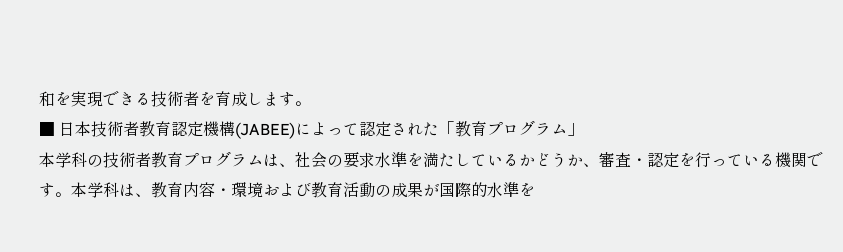和を実現できる技術者を育成します。
■ 日本技術者教育認定機構(JABEE)によって認定された「教育プログラム」
本学科の技術者教育プログラムは、社会の要求水準を満たしているかどうか、審査・認定を行っている機関です。本学科は、教育内容・環境および教育活動の成果が国際的水準を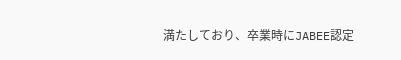満たしており、卒業時にJABEE認定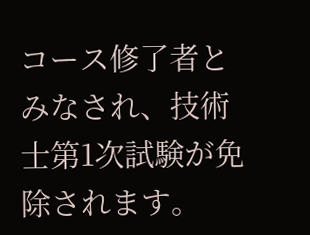コース修了者とみなされ、技術士第1次試験が免除されます。